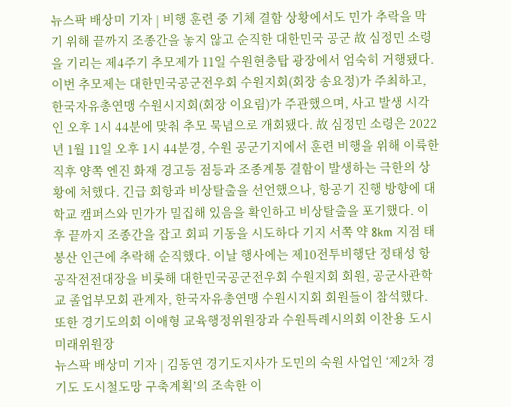뉴스팍 배상미 기자 | 비행 훈련 중 기체 결함 상황에서도 민가 추락을 막기 위해 끝까지 조종간을 놓지 않고 순직한 대한민국 공군 故 심정민 소령을 기리는 제4주기 추모제가 11일 수원현충탑 광장에서 엄숙히 거행됐다. 이번 추모제는 대한민국공군전우회 수원지회(회장 송요정)가 주최하고, 한국자유총연맹 수원시지회(회장 이요림)가 주관했으며, 사고 발생 시각인 오후 1시 44분에 맞춰 추모 묵념으로 개회됐다. 故 심정민 소령은 2022년 1월 11일 오후 1시 44분경, 수원 공군기지에서 훈련 비행을 위해 이륙한 직후 양쪽 엔진 화재 경고등 점등과 조종계통 결함이 발생하는 극한의 상황에 처했다. 긴급 회항과 비상탈출을 선언했으나, 항공기 진행 방향에 대학교 캠퍼스와 민가가 밀집해 있음을 확인하고 비상탈출을 포기했다. 이후 끝까지 조종간을 잡고 회피 기동을 시도하다 기지 서쪽 약 8km 지점 태봉산 인근에 추락해 순직했다. 이날 행사에는 제10전투비행단 정태성 항공작전전대장을 비롯해 대한민국공군전우회 수원지회 회원, 공군사관학교 졸업부모회 관계자, 한국자유총연맹 수원시지회 회원들이 참석했다. 또한 경기도의회 이애형 교육행정위원장과 수원특례시의회 이찬용 도시미래위원장
뉴스팍 배상미 기자 | 김동연 경기도지사가 도민의 숙원 사업인 ‘제2차 경기도 도시철도망 구축계획’의 조속한 이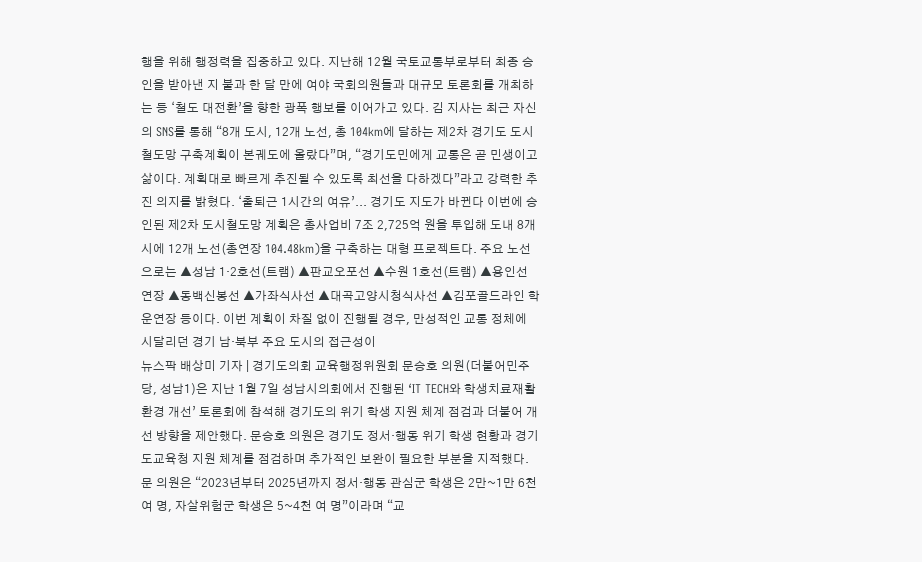행을 위해 행정력을 집중하고 있다. 지난해 12월 국토교통부로부터 최종 승인을 받아낸 지 불과 한 달 만에 여야 국회의원들과 대규모 토론회를 개최하는 등 ‘철도 대전환’을 향한 광폭 행보를 이어가고 있다. 김 지사는 최근 자신의 SNS를 통해 “8개 도시, 12개 노선, 총 104km에 달하는 제2차 경기도 도시철도망 구축계획이 본궤도에 올랐다”며, “경기도민에게 교통은 곧 민생이고 삶이다. 계획대로 빠르게 추진될 수 있도록 최선을 다하겠다”라고 강력한 추진 의지를 밝혔다. ‘출퇴근 1시간의 여유’... 경기도 지도가 바뀐다 이번에 승인된 제2차 도시철도망 계획은 총사업비 7조 2,725억 원을 투입해 도내 8개 시에 12개 노선(총연장 104.48km)을 구축하는 대형 프로젝트다. 주요 노선으로는 ▲성남 1·2호선(트램) ▲판교오포선 ▲수원 1호선(트램) ▲용인선 연장 ▲동백신봉선 ▲가좌식사선 ▲대곡고양시청식사선 ▲김포골드라인 학운연장 등이다. 이번 계획이 차질 없이 진행될 경우, 만성적인 교통 정체에 시달리던 경기 남·북부 주요 도시의 접근성이
뉴스팍 배상미 기자 | 경기도의회 교육행정위원회 문승호 의원(더불어민주당, 성남1)은 지난 1월 7일 성남시의회에서 진행된 ‘IT TECH와 학생치료재활환경 개선’ 토론회에 참석해 경기도의 위기 학생 지원 체계 점검과 더불어 개선 방향을 제안했다. 문승호 의원은 경기도 정서·행동 위기 학생 현황과 경기도교육청 지원 체계를 점검하며 추가적인 보완이 필요한 부분을 지적했다. 문 의원은 “2023년부터 2025년까지 정서·행동 관심군 학생은 2만~1만 6천 여 명, 자살위험군 학생은 5~4천 여 명”이라며 “교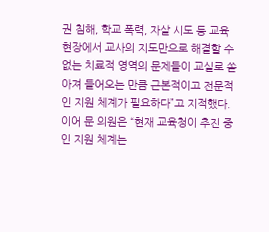권 침해, 학교 폭력, 자살 시도 등 교육 현장에서 교사의 지도만으로 해결할 수 없는 치료적 영역의 문제들이 교실로 쏟아져 들어오는 만큼 근본적이고 전문적인 지원 체계가 필요하다”고 지적했다. 이어 문 의원은 “현재 교육청이 추진 중인 지원 체계는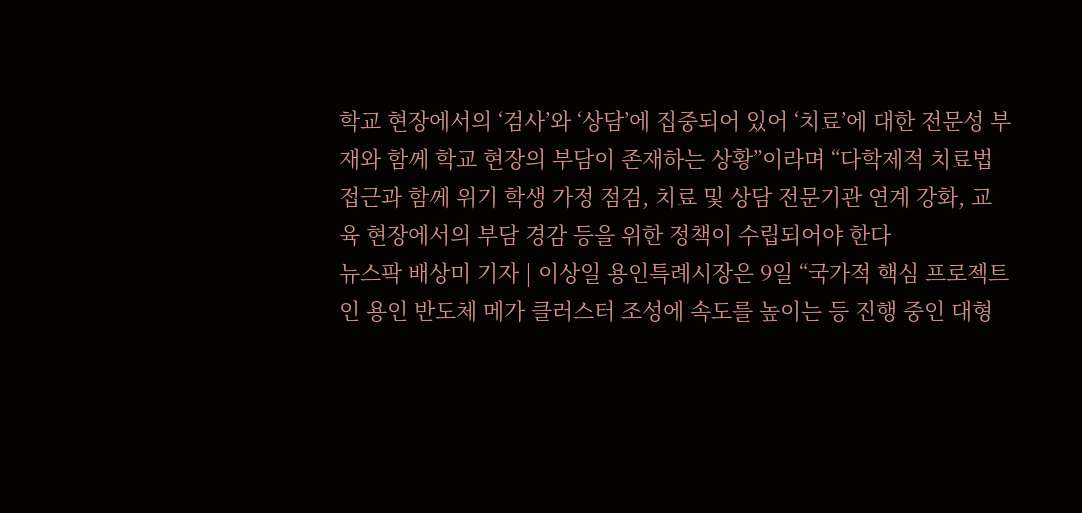학교 현장에서의 ‘검사’와 ‘상담’에 집중되어 있어 ‘치료’에 대한 전문성 부재와 함께 학교 현장의 부담이 존재하는 상황”이라며 “다학제적 치료법 접근과 함께 위기 학생 가정 점검, 치료 및 상담 전문기관 연계 강화, 교육 현장에서의 부담 경감 등을 위한 정책이 수립되어야 한다
뉴스팍 배상미 기자 | 이상일 용인특례시장은 9일 “국가적 핵심 프로젝트인 용인 반도체 메가 클러스터 조성에 속도를 높이는 등 진행 중인 대형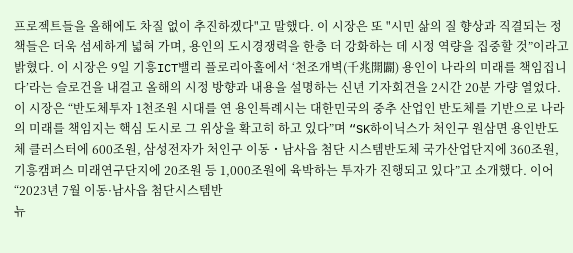프로젝트들을 올해에도 차질 없이 추진하겠다"고 말했다. 이 시장은 또 "시민 삶의 질 향상과 직결되는 정책들은 더욱 섬세하게 넓혀 가며, 용인의 도시경쟁력을 한층 더 강화하는 데 시정 역량을 집중할 것”이라고 밝혔다. 이 시장은 9일 기흥ICT밸리 플로리아홀에서 ‘천조개벽(千兆開闢) 용인이 나라의 미래를 책임집니다’라는 슬로건을 내걸고 올해의 시정 방향과 내용을 설명하는 신년 기자회견을 2시간 20분 가량 열었다. 이 시장은 “반도체투자 1천조원 시대를 연 용인특례시는 대한민국의 중추 산업인 반도체를 기반으로 나라의 미래를 책임지는 핵심 도시로 그 위상을 확고히 하고 있다”며 “SK하이닉스가 처인구 원삼면 용인반도체 클러스터에 600조원, 삼성전자가 처인구 이동・남사읍 첨단 시스템반도체 국가산업단지에 360조원, 기흥캠퍼스 미래연구단지에 20조원 등 1,000조원에 육박하는 투자가 진행되고 있다”고 소개했다. 이어 “2023년 7월 이동·남사읍 첨단시스템반
뉴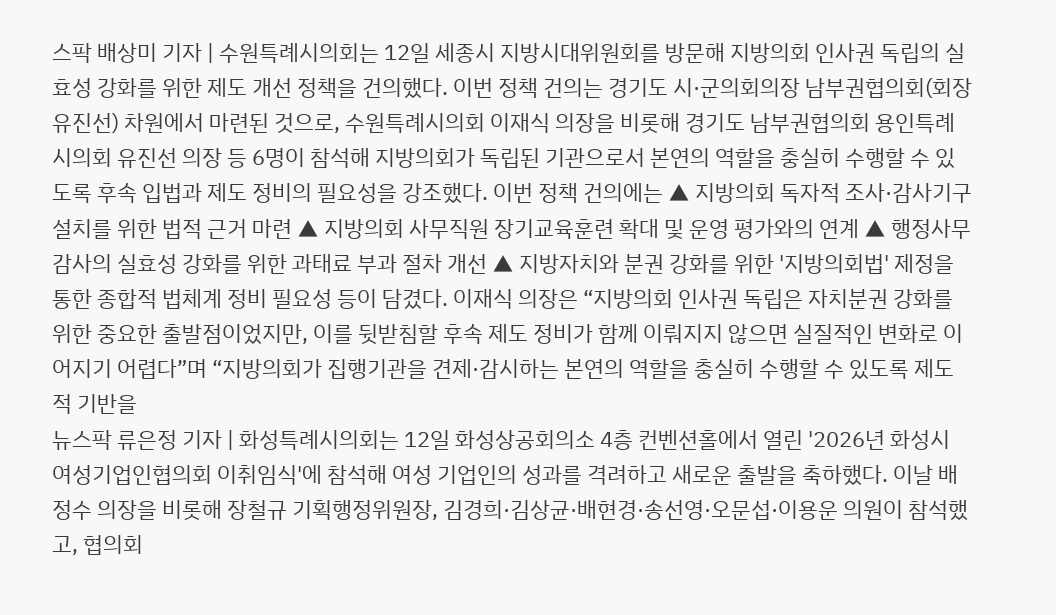스팍 배상미 기자 | 수원특례시의회는 12일 세종시 지방시대위원회를 방문해 지방의회 인사권 독립의 실효성 강화를 위한 제도 개선 정책을 건의했다. 이번 정책 건의는 경기도 시·군의회의장 남부권협의회(회장 유진선) 차원에서 마련된 것으로, 수원특례시의회 이재식 의장을 비롯해 경기도 남부권협의회 용인특례시의회 유진선 의장 등 6명이 참석해 지방의회가 독립된 기관으로서 본연의 역할을 충실히 수행할 수 있도록 후속 입법과 제도 정비의 필요성을 강조했다. 이번 정책 건의에는 ▲ 지방의회 독자적 조사·감사기구 설치를 위한 법적 근거 마련 ▲ 지방의회 사무직원 장기교육훈련 확대 및 운영 평가와의 연계 ▲ 행정사무감사의 실효성 강화를 위한 과태료 부과 절차 개선 ▲ 지방자치와 분권 강화를 위한 '지방의회법' 제정을 통한 종합적 법체계 정비 필요성 등이 담겼다. 이재식 의장은 “지방의회 인사권 독립은 자치분권 강화를 위한 중요한 출발점이었지만, 이를 뒷받침할 후속 제도 정비가 함께 이뤄지지 않으면 실질적인 변화로 이어지기 어렵다”며 “지방의회가 집행기관을 견제·감시하는 본연의 역할을 충실히 수행할 수 있도록 제도적 기반을
뉴스팍 류은정 기자 | 화성특례시의회는 12일 화성상공회의소 4층 컨벤션홀에서 열린 '2026년 화성시 여성기업인협의회 이취임식'에 참석해 여성 기업인의 성과를 격려하고 새로운 출발을 축하했다. 이날 배정수 의장을 비롯해 장철규 기획행정위원장, 김경희·김상균·배현경·송선영·오문섭·이용운 의원이 참석했고, 협의회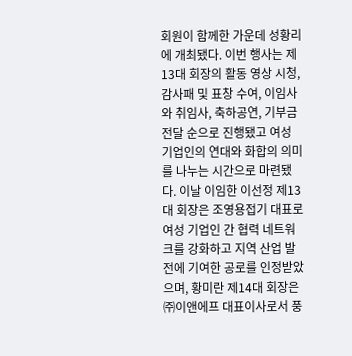회원이 함께한 가운데 성황리에 개최됐다. 이번 행사는 제13대 회장의 활동 영상 시청, 감사패 및 표창 수여, 이임사와 취임사, 축하공연, 기부금 전달 순으로 진행됐고 여성 기업인의 연대와 화합의 의미를 나누는 시간으로 마련됐다. 이날 이임한 이선정 제13대 회장은 조영용접기 대표로 여성 기업인 간 협력 네트워크를 강화하고 지역 산업 발전에 기여한 공로를 인정받았으며, 황미란 제14대 회장은 ㈜이앤에프 대표이사로서 풍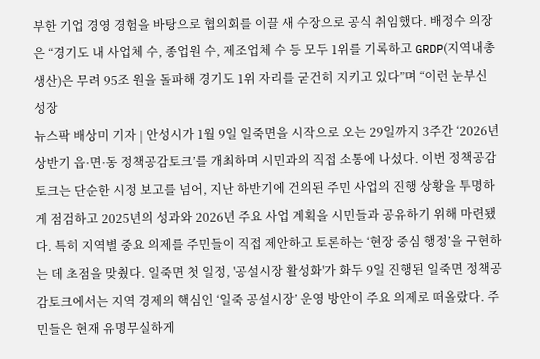부한 기업 경영 경험을 바탕으로 협의회를 이끌 새 수장으로 공식 취임했다. 배정수 의장은 “경기도 내 사업체 수, 종업원 수, 제조업체 수 등 모두 1위를 기록하고 GRDP(지역내총생산)은 무려 95조 원을 돌파해 경기도 1위 자리를 굳건히 지키고 있다”며 “이런 눈부신 성장
뉴스팍 배상미 기자 | 안성시가 1월 9일 일죽면을 시작으로 오는 29일까지 3주간 ‘2026년 상반기 읍·면·동 정책공감토크’를 개최하며 시민과의 직접 소통에 나섰다. 이번 정책공감토크는 단순한 시정 보고를 넘어, 지난 하반기에 건의된 주민 사업의 진행 상황을 투명하게 점검하고 2025년의 성과와 2026년 주요 사업 계획을 시민들과 공유하기 위해 마련됐다. 특히 지역별 중요 의제를 주민들이 직접 제안하고 토론하는 ‘현장 중심 행정’을 구현하는 데 초점을 맞췄다. 일죽면 첫 일정, '공설시장 활성화'가 화두 9일 진행된 일죽면 정책공감토크에서는 지역 경제의 핵심인 ‘일죽 공설시장’ 운영 방안이 주요 의제로 떠올랐다. 주민들은 현재 유명무실하게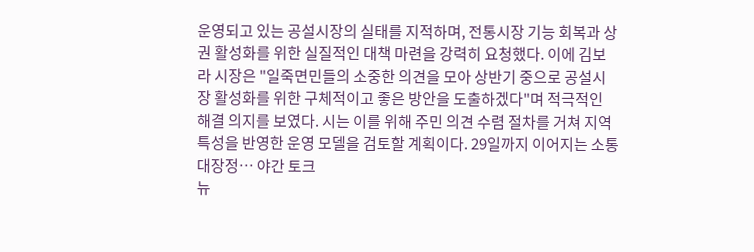운영되고 있는 공설시장의 실태를 지적하며, 전통시장 기능 회복과 상권 활성화를 위한 실질적인 대책 마련을 강력히 요청했다. 이에 김보라 시장은 "일죽면민들의 소중한 의견을 모아 상반기 중으로 공설시장 활성화를 위한 구체적이고 좋은 방안을 도출하겠다"며 적극적인 해결 의지를 보였다. 시는 이를 위해 주민 의견 수렴 절차를 거쳐 지역 특성을 반영한 운영 모델을 검토할 계획이다. 29일까지 이어지는 소통 대장정… 야간 토크
뉴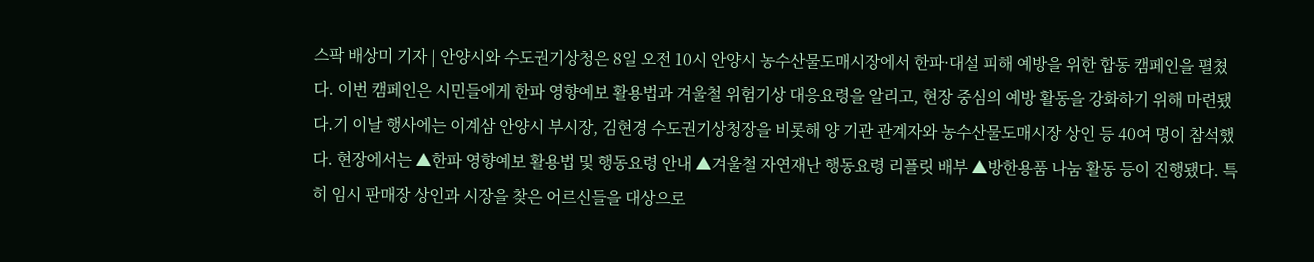스팍 배상미 기자 | 안양시와 수도권기상청은 8일 오전 10시 안양시 농수산물도매시장에서 한파·대설 피해 예방을 위한 합동 캠페인을 펼쳤다. 이번 캠페인은 시민들에게 한파 영향예보 활용법과 겨울철 위험기상 대응요령을 알리고, 현장 중심의 예방 활동을 강화하기 위해 마련됐다.기 이날 행사에는 이계삼 안양시 부시장, 김현경 수도권기상청장을 비롯해 양 기관 관계자와 농수산물도매시장 상인 등 40여 명이 참석했다. 현장에서는 ▲한파 영향예보 활용법 및 행동요령 안내 ▲겨울철 자연재난 행동요령 리플릿 배부 ▲방한용품 나눔 활동 등이 진행됐다. 특히 임시 판매장 상인과 시장을 찾은 어르신들을 대상으로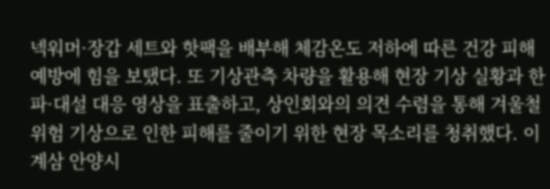넥워머·장갑 세트와 핫팩을 배부해 체감온도 저하에 따른 건강 피해 예방에 힘을 보탰다. 또 기상관측 차량을 활용해 현장 기상 실황과 한파·대설 대응 영상을 표출하고, 상인회와의 의견 수렴을 통해 겨울철 위험 기상으로 인한 피해를 줄이기 위한 현장 목소리를 청취했다. 이계삼 안양시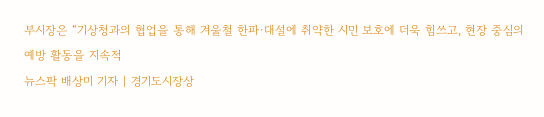부시장은 “기상청과의 협업을 통해 겨울철 한파·대설에 취약한 시민 보호에 더욱 힘쓰고, 현장 중심의 예방 활동을 지속적
뉴스팍 배상미 기자 | 경기도시장상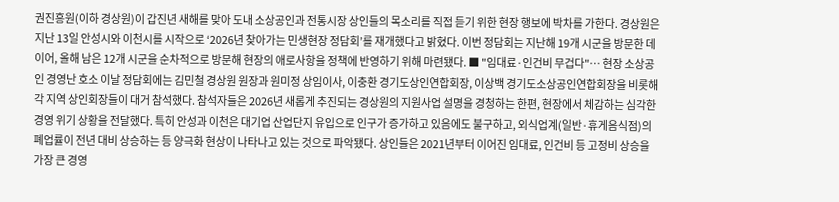권진흥원(이하 경상원)이 갑진년 새해를 맞아 도내 소상공인과 전통시장 상인들의 목소리를 직접 듣기 위한 현장 행보에 박차를 가한다. 경상원은 지난 13일 안성시와 이천시를 시작으로 ‘2026년 찾아가는 민생현장 정담회’를 재개했다고 밝혔다. 이번 정담회는 지난해 19개 시군을 방문한 데 이어, 올해 남은 12개 시군을 순차적으로 방문해 현장의 애로사항을 정책에 반영하기 위해 마련됐다. ■ "임대료·인건비 무겁다"… 현장 소상공인 경영난 호소 이날 정담회에는 김민철 경상원 원장과 원미정 상임이사, 이충환 경기도상인연합회장, 이상백 경기도소상공인연합회장을 비롯해 각 지역 상인회장들이 대거 참석했다. 참석자들은 2026년 새롭게 추진되는 경상원의 지원사업 설명을 경청하는 한편, 현장에서 체감하는 심각한 경영 위기 상황을 전달했다. 특히 안성과 이천은 대기업 산업단지 유입으로 인구가 증가하고 있음에도 불구하고, 외식업계(일반·휴게음식점)의 폐업률이 전년 대비 상승하는 등 양극화 현상이 나타나고 있는 것으로 파악됐다. 상인들은 2021년부터 이어진 임대료, 인건비 등 고정비 상승을 가장 큰 경영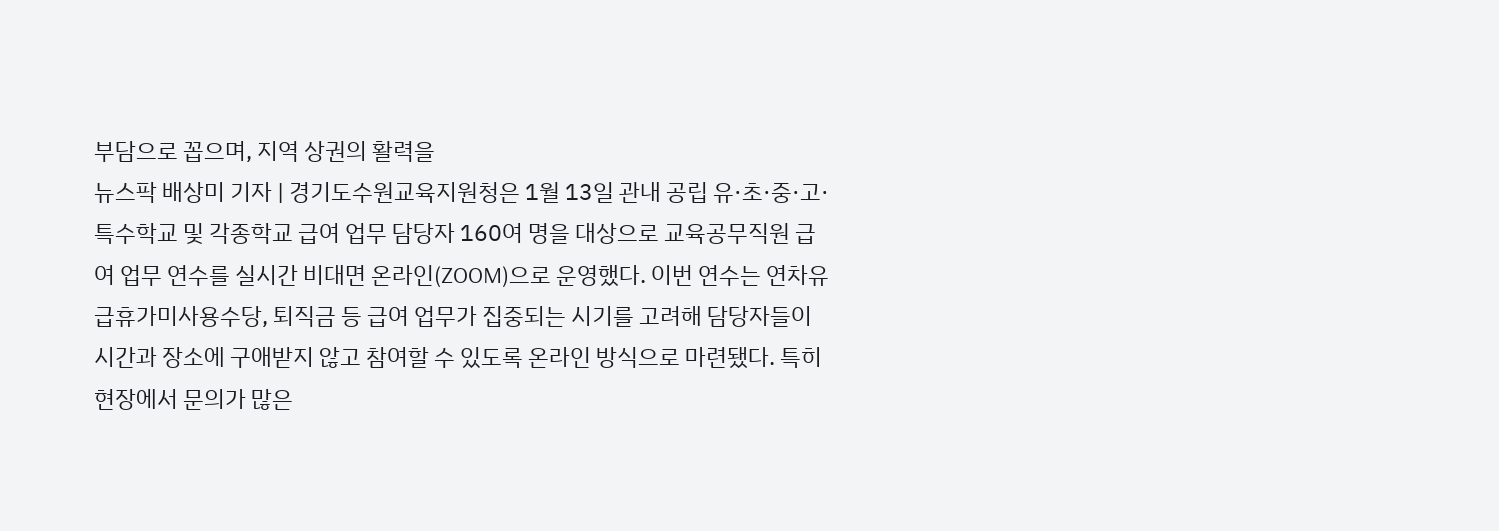부담으로 꼽으며, 지역 상권의 활력을
뉴스팍 배상미 기자 | 경기도수원교육지원청은 1월 13일 관내 공립 유·초·중·고·특수학교 및 각종학교 급여 업무 담당자 160여 명을 대상으로 교육공무직원 급여 업무 연수를 실시간 비대면 온라인(ZOOM)으로 운영했다. 이번 연수는 연차유급휴가미사용수당, 퇴직금 등 급여 업무가 집중되는 시기를 고려해 담당자들이 시간과 장소에 구애받지 않고 참여할 수 있도록 온라인 방식으로 마련됐다. 특히 현장에서 문의가 많은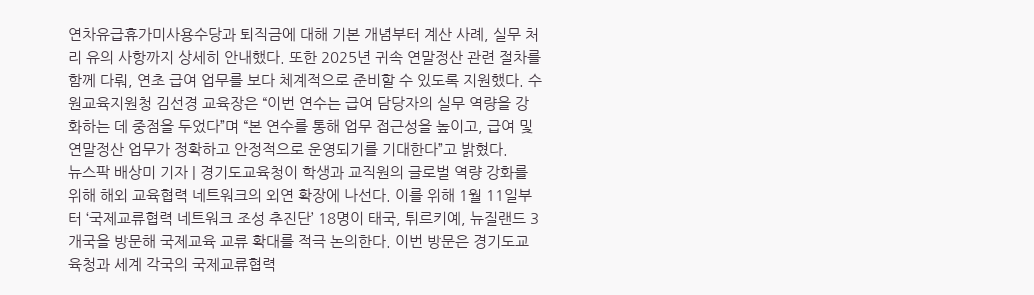연차유급휴가미사용수당과 퇴직금에 대해 기본 개념부터 계산 사례, 실무 처리 유의 사항까지 상세히 안내했다. 또한 2025년 귀속 연말정산 관련 절차를 함께 다뤄, 연초 급여 업무를 보다 체계적으로 준비할 수 있도록 지원했다. 수원교육지원청 김선경 교육장은 “이번 연수는 급여 담당자의 실무 역량을 강화하는 데 중점을 두었다”며 “본 연수를 통해 업무 접근성을 높이고, 급여 및 연말정산 업무가 정확하고 안정적으로 운영되기를 기대한다”고 밝혔다.
뉴스팍 배상미 기자 | 경기도교육청이 학생과 교직원의 글로벌 역량 강화를 위해 해외 교육협력 네트워크의 외연 확장에 나선다. 이를 위해 1월 11일부터 ‘국제교류협력 네트워크 조성 추진단’ 18명이 태국, 튀르키예, 뉴질랜드 3개국을 방문해 국제교육 교류 확대를 적극 논의한다. 이번 방문은 경기도교육청과 세계 각국의 국제교류협력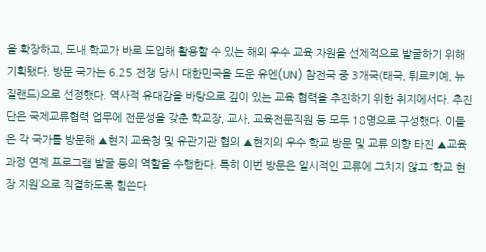을 확장하고, 도내 학교가 바로 도입해 활용할 수 있는 해외 우수 교육 자원을 선제적으로 발굴하기 위해 기획됐다. 방문 국가는 6.25 전쟁 당시 대한민국을 도운 유엔(UN) 참전국 중 3개국(태국, 튀르키예, 뉴질랜드)으로 선정했다. 역사적 유대감을 바탕으로 깊이 있는 교육 협력을 추진하기 위한 취지에서다. 추진단은 국제교류협력 업무에 전문성을 갖춘 학교장, 교사, 교육전문직원 등 모두 18명으로 구성했다. 이들은 각 국가를 방문해 ▲현지 교육청 및 유관기관 협의 ▲현지의 우수 학교 방문 및 교류 의향 타진 ▲교육과정 연계 프로그램 발굴 등의 역할을 수행한다. 특히 이번 방문은 일시적인 교류에 그치지 않고 ‘학교 현장 지원’으로 직결하도록 힘쓴다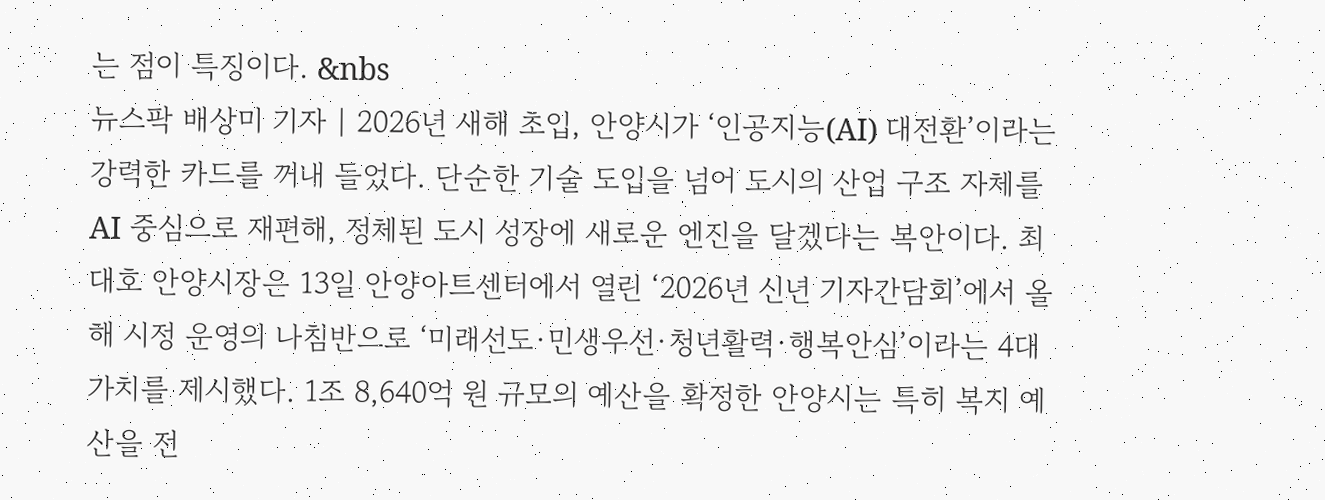는 점이 특징이다. &nbs
뉴스팍 배상미 기자 | 2026년 새해 초입, 안양시가 ‘인공지능(AI) 대전환’이라는 강력한 카드를 꺼내 들었다. 단순한 기술 도입을 넘어 도시의 산업 구조 자체를 AI 중심으로 재편해, 정체된 도시 성장에 새로운 엔진을 달겠다는 복안이다. 최대호 안양시장은 13일 안양아트센터에서 열린 ‘2026년 신년 기자간담회’에서 올해 시정 운영의 나침반으로 ‘미래선도·민생우선·청년활력·행복안심’이라는 4대 가치를 제시했다. 1조 8,640억 원 규모의 예산을 확정한 안양시는 특히 복지 예산을 전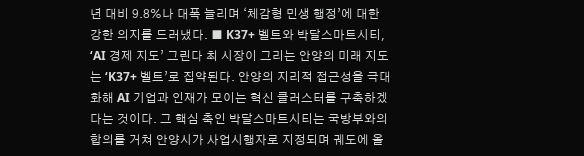년 대비 9.8%나 대폭 늘리며 ‘체감형 민생 행정’에 대한 강한 의지를 드러냈다. ■ K37+ 벨트와 박달스마트시티, ‘AI 경제 지도’ 그린다 최 시장이 그리는 안양의 미래 지도는 ‘K37+ 벨트’로 집약된다. 안양의 지리적 접근성을 극대화해 AI 기업과 인재가 모이는 혁신 클러스터를 구축하겠다는 것이다. 그 핵심 축인 박달스마트시티는 국방부와의 합의를 거쳐 안양시가 사업시행자로 지정되며 궤도에 올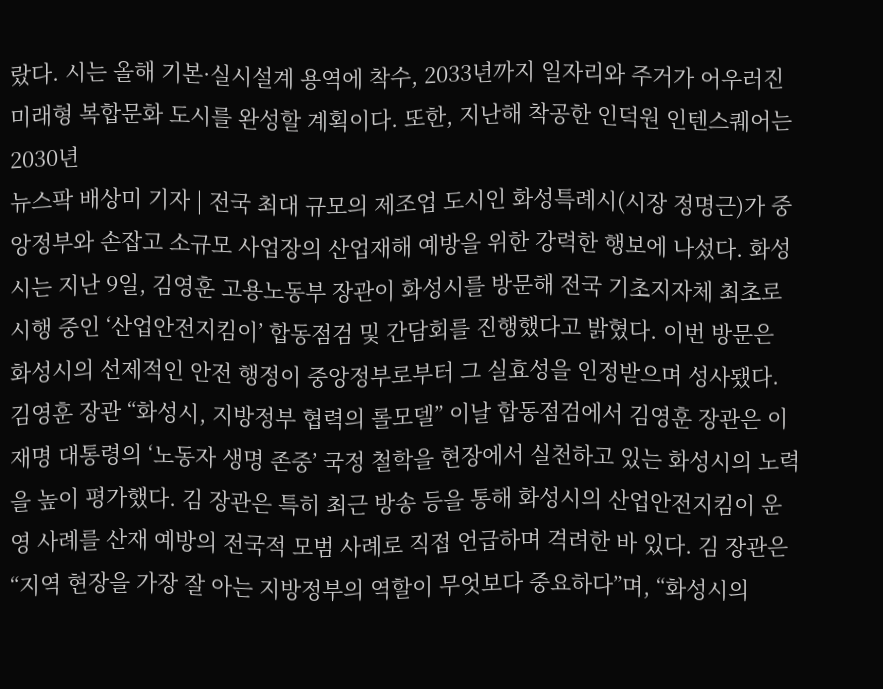랐다. 시는 올해 기본·실시설계 용역에 착수, 2033년까지 일자리와 주거가 어우러진 미래형 복합문화 도시를 완성할 계획이다. 또한, 지난해 착공한 인덕원 인텐스퀘어는 2030년
뉴스팍 배상미 기자 | 전국 최대 규모의 제조업 도시인 화성특례시(시장 정명근)가 중앙정부와 손잡고 소규모 사업장의 산업재해 예방을 위한 강력한 행보에 나섰다. 화성시는 지난 9일, 김영훈 고용노동부 장관이 화성시를 방문해 전국 기초지자체 최초로 시행 중인 ‘산업안전지킴이’ 합동점검 및 간담회를 진행했다고 밝혔다. 이번 방문은 화성시의 선제적인 안전 행정이 중앙정부로부터 그 실효성을 인정받으며 성사됐다. 김영훈 장관 “화성시, 지방정부 협력의 롤모델” 이날 합동점검에서 김영훈 장관은 이재명 대통령의 ‘노동자 생명 존중’ 국정 철학을 현장에서 실천하고 있는 화성시의 노력을 높이 평가했다. 김 장관은 특히 최근 방송 등을 통해 화성시의 산업안전지킴이 운영 사례를 산재 예방의 전국적 모범 사례로 직접 언급하며 격려한 바 있다. 김 장관은 “지역 현장을 가장 잘 아는 지방정부의 역할이 무엇보다 중요하다”며, “화성시의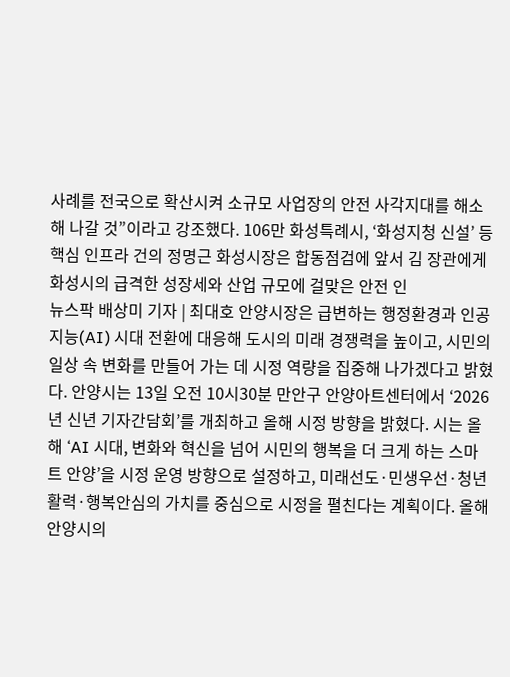사례를 전국으로 확산시켜 소규모 사업장의 안전 사각지대를 해소해 나갈 것”이라고 강조했다. 106만 화성특례시, ‘화성지청 신설’ 등 핵심 인프라 건의 정명근 화성시장은 합동점검에 앞서 김 장관에게 화성시의 급격한 성장세와 산업 규모에 걸맞은 안전 인
뉴스팍 배상미 기자 | 최대호 안양시장은 급변하는 행정환경과 인공지능(AI) 시대 전환에 대응해 도시의 미래 경쟁력을 높이고, 시민의 일상 속 변화를 만들어 가는 데 시정 역량을 집중해 나가겠다고 밝혔다. 안양시는 13일 오전 10시30분 만안구 안양아트센터에서 ‘2026년 신년 기자간담회’를 개최하고 올해 시정 방향을 밝혔다. 시는 올해 ‘AI 시대, 변화와 혁신을 넘어 시민의 행복을 더 크게 하는 스마트 안양’을 시정 운영 방향으로 설정하고, 미래선도·민생우선·청년활력·행복안심의 가치를 중심으로 시정을 펼친다는 계획이다. 올해 안양시의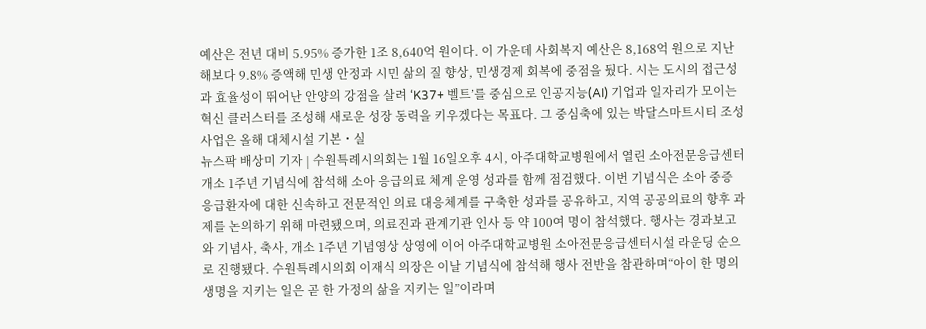예산은 전년 대비 5.95% 증가한 1조 8,640억 원이다. 이 가운데 사회복지 예산은 8,168억 원으로 지난해보다 9.8% 증액해 민생 안정과 시민 삶의 질 향상, 민생경제 회복에 중점을 뒀다. 시는 도시의 접근성과 효율성이 뛰어난 안양의 강점을 살려 ‘K37+ 벨트’를 중심으로 인공지능(AI) 기업과 일자리가 모이는 혁신 클러스터를 조성해 새로운 성장 동력을 키우겠다는 목표다. 그 중심축에 있는 박달스마트시티 조성사업은 올해 대체시설 기본・실
뉴스팍 배상미 기자 | 수원특례시의회는 1월 16일오후 4시, 아주대학교병원에서 열린 소아전문응급센터 개소 1주년 기념식에 참석해 소아 응급의료 체계 운영 성과를 함께 점검했다. 이번 기념식은 소아 중증 응급환자에 대한 신속하고 전문적인 의료 대응체계를 구축한 성과를 공유하고, 지역 공공의료의 향후 과제를 논의하기 위해 마련됐으며, 의료진과 관계기관 인사 등 약 100여 명이 참석했다. 행사는 경과보고와 기념사, 축사, 개소 1주년 기념영상 상영에 이어 아주대학교병원 소아전문응급센터시설 라운딩 순으로 진행됐다. 수원특례시의회 이재식 의장은 이날 기념식에 참석해 행사 전반을 참관하며“아이 한 명의 생명을 지키는 일은 곧 한 가정의 삶을 지키는 일”이라며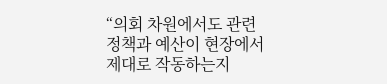“의회 차원에서도 관련 정책과 예산이 현장에서 제대로 작동하는지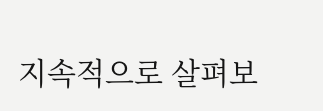지속적으로 살펴보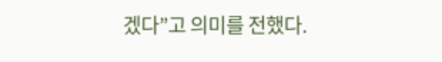겠다”고 의미를 전했다.